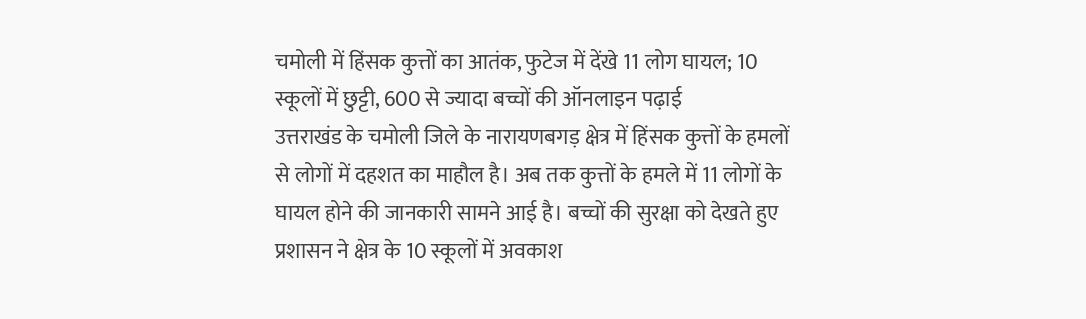चमोली में हिंसक कुत्तों का आतंक, फुटेज में देंखे 11 लोग घायल; 10 स्कूलों में छुट्टी, 600 से ज्यादा बच्चों की ऑनलाइन पढ़ाई
उत्तराखंड के चमोली जिले के नारायणबगड़ क्षेत्र में हिंसक कुत्तों के हमलों से लोगों में दहशत का माहौल है। अब तक कुत्तों के हमले में 11 लोगों के घायल होने की जानकारी सामने आई है। बच्चों की सुरक्षा को देखते हुए प्रशासन ने क्षेत्र के 10 स्कूलों में अवकाश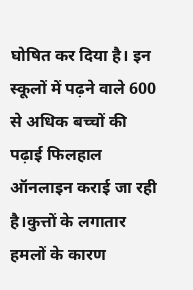घोषित कर दिया है। इन स्कूलों में पढ़ने वाले 600 से अधिक बच्चों की पढ़ाई फिलहाल ऑनलाइन कराई जा रही है।कुत्तों के लगातार हमलों के कारण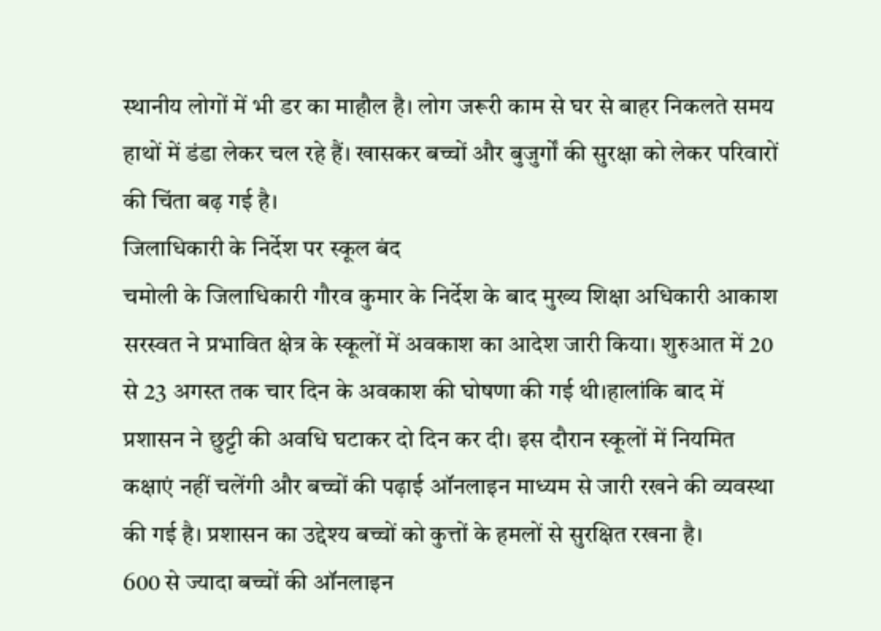स्थानीय लोगों में भी डर का माहौल है। लोग जरूरी काम से घर से बाहर निकलते समय हाथों में डंडा लेकर चल रहे हैं। खासकर बच्चों और बुजुर्गों की सुरक्षा को लेकर परिवारों की चिंता बढ़ गई है।
जिलाधिकारी के निर्देश पर स्कूल बंद
चमोली के जिलाधिकारी गौरव कुमार के निर्देश के बाद मुख्य शिक्षा अधिकारी आकाश सरस्वत ने प्रभावित क्षेत्र के स्कूलों में अवकाश का आदेश जारी किया। शुरुआत में 20 से 23 अगस्त तक चार दिन के अवकाश की घोषणा की गई थी।हालांकि बाद में प्रशासन ने छुट्टी की अवधि घटाकर दो दिन कर दी। इस दौरान स्कूलों में नियमित कक्षाएं नहीं चलेंगी और बच्चों की पढ़ाई ऑनलाइन माध्यम से जारी रखने की व्यवस्था की गई है। प्रशासन का उद्देश्य बच्चों को कुत्तों के हमलों से सुरक्षित रखना है।
600 से ज्यादा बच्चों की ऑनलाइन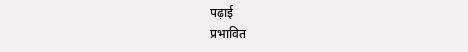पढ़ाई
प्रभावित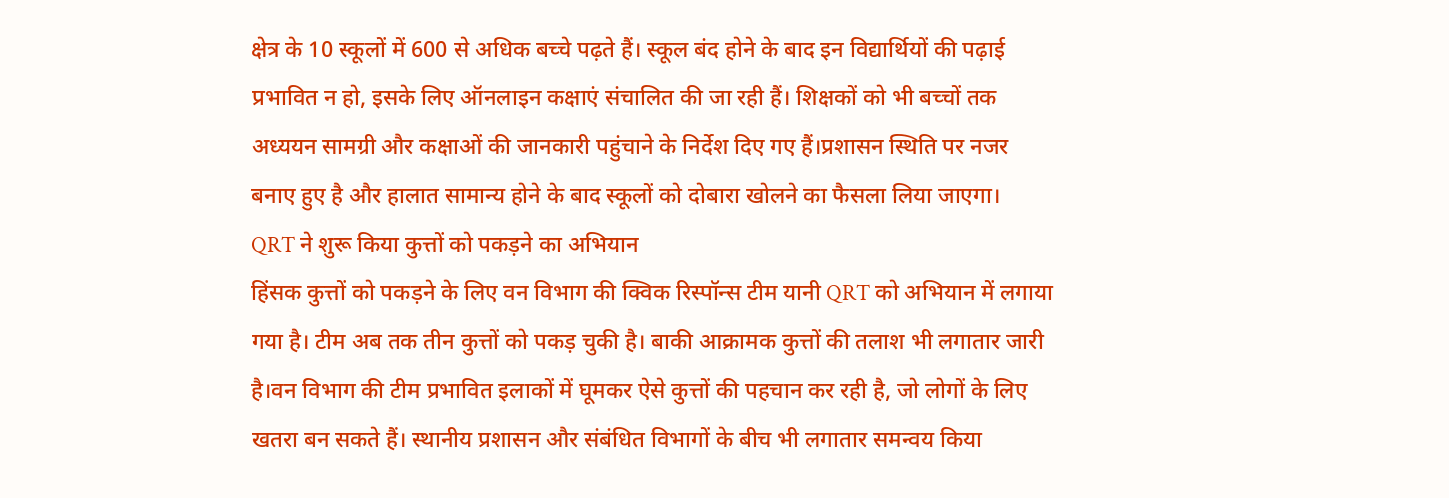क्षेत्र के 10 स्कूलों में 600 से अधिक बच्चे पढ़ते हैं। स्कूल बंद होने के बाद इन विद्यार्थियों की पढ़ाई प्रभावित न हो, इसके लिए ऑनलाइन कक्षाएं संचालित की जा रही हैं। शिक्षकों को भी बच्चों तक अध्ययन सामग्री और कक्षाओं की जानकारी पहुंचाने के निर्देश दिए गए हैं।प्रशासन स्थिति पर नजर बनाए हुए है और हालात सामान्य होने के बाद स्कूलों को दोबारा खोलने का फैसला लिया जाएगा।
QRT ने शुरू किया कुत्तों को पकड़ने का अभियान
हिंसक कुत्तों को पकड़ने के लिए वन विभाग की क्विक रिस्पॉन्स टीम यानी QRT को अभियान में लगाया गया है। टीम अब तक तीन कुत्तों को पकड़ चुकी है। बाकी आक्रामक कुत्तों की तलाश भी लगातार जारी है।वन विभाग की टीम प्रभावित इलाकों में घूमकर ऐसे कुत्तों की पहचान कर रही है, जो लोगों के लिए खतरा बन सकते हैं। स्थानीय प्रशासन और संबंधित विभागों के बीच भी लगातार समन्वय किया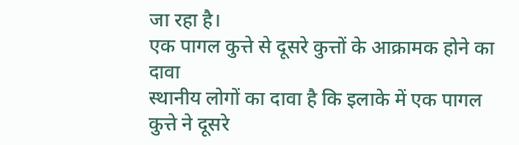जा रहा है।
एक पागल कुत्ते से दूसरे कुत्तों के आक्रामक होने का दावा
स्थानीय लोगों का दावा है कि इलाके में एक पागल कुत्ते ने दूसरे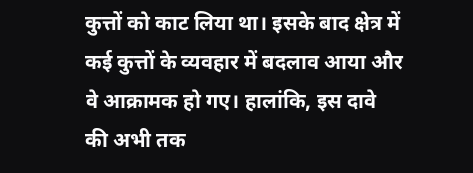कुत्तों को काट लिया था। इसके बाद क्षेत्र में कई कुत्तों के व्यवहार में बदलाव आया और वे आक्रामक हो गए। हालांकि, इस दावे की अभी तक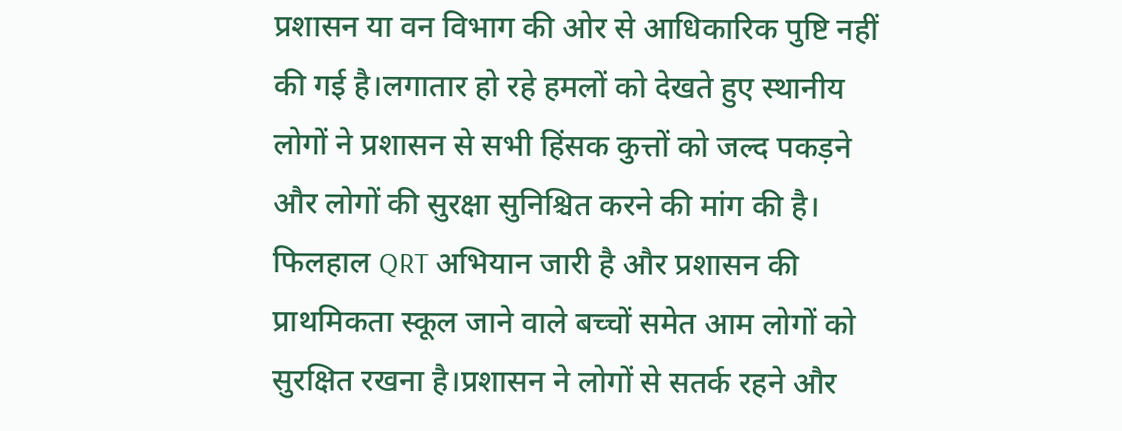प्रशासन या वन विभाग की ओर से आधिकारिक पुष्टि नहीं की गई है।लगातार हो रहे हमलों को देखते हुए स्थानीय लोगों ने प्रशासन से सभी हिंसक कुत्तों को जल्द पकड़ने और लोगों की सुरक्षा सुनिश्चित करने की मांग की है। फिलहाल QRT अभियान जारी है और प्रशासन की प्राथमिकता स्कूल जाने वाले बच्चों समेत आम लोगों को सुरक्षित रखना है।प्रशासन ने लोगों से सतर्क रहने और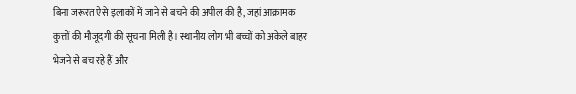बिना जरूरत ऐसे इलाकों में जाने से बचने की अपील की है, जहां आक्रामक कुत्तों की मौजूदगी की सूचना मिली है। स्थानीय लोग भी बच्चों को अकेले बाहर भेजने से बच रहे हैं और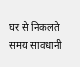घर से निकलते समय सावधानी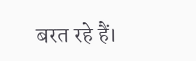बरत रहे हैं।